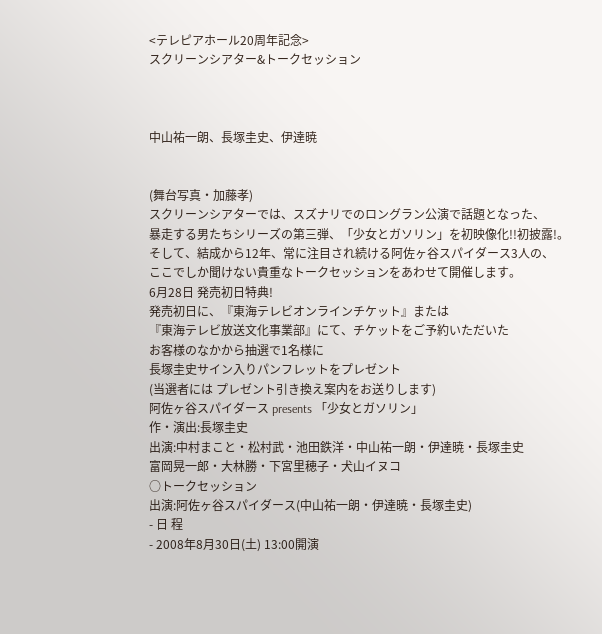<テレピアホール20周年記念>
スクリーンシアター&トークセッション



中山祐一朗、長塚圭史、伊達暁


(舞台写真・加藤孝)
スクリーンシアターでは、スズナリでのロングラン公演で話題となった、
暴走する男たちシリーズの第三弾、「少女とガソリン」を初映像化!!初披露!。
そして、結成から12年、常に注目され続ける阿佐ヶ谷スパイダース3人の、
ここでしか聞けない貴重なトークセッションをあわせて開催します。
6月28日 発売初日特典!
発売初日に、『東海テレビオンラインチケット』または
『東海テレビ放送文化事業部』にて、チケットをご予約いただいた
お客様のなかから抽選で1名様に
長塚圭史サイン入りパンフレットをプレゼント
(当選者には プレゼント引き換え案内をお送りします)
阿佐ヶ谷スパイダース presents 「少女とガソリン」
作・演出:長塚圭史
出演:中村まこと・松村武・池田鉄洋・中山祐一朗・伊達暁・長塚圭史
富岡晃一郎・大林勝・下宮里穂子・犬山イヌコ
○トークセッション
出演:阿佐ヶ谷スパイダース(中山祐一朗・伊達暁・長塚圭史)
- 日 程
- 2008年8月30日(土) 13:00開演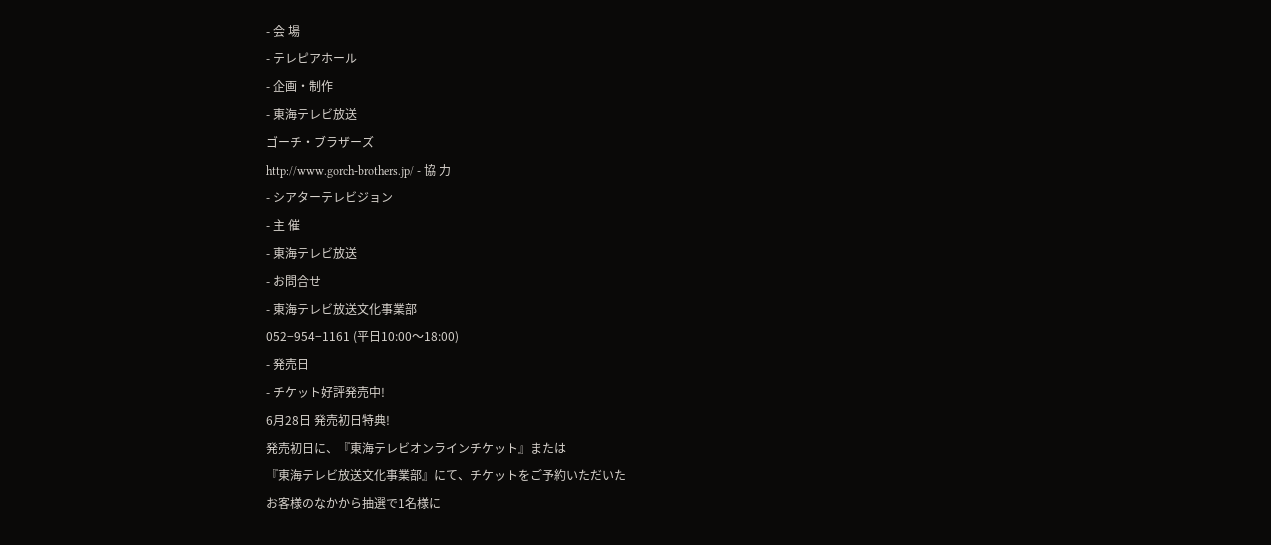- 会 場
- テレピアホール
- 企画・制作
- 東海テレビ放送
ゴーチ・ブラザーズ
http://www.gorch-brothers.jp/ - 協 力
- シアターテレビジョン
- 主 催
- 東海テレビ放送
- お問合せ
- 東海テレビ放送文化事業部
052−954−1161 (平日10:00〜18:00)
- 発売日
- チケット好評発売中!
6月28日 発売初日特典!
発売初日に、『東海テレビオンラインチケット』または
『東海テレビ放送文化事業部』にて、チケットをご予約いただいた
お客様のなかから抽選で1名様に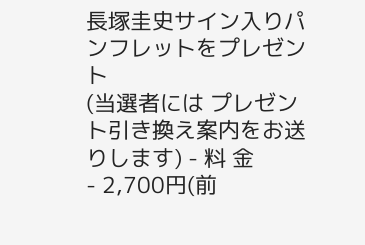長塚圭史サイン入りパンフレットをプレゼント
(当選者には プレゼント引き換え案内をお送りします) - 料 金
- 2,700円(前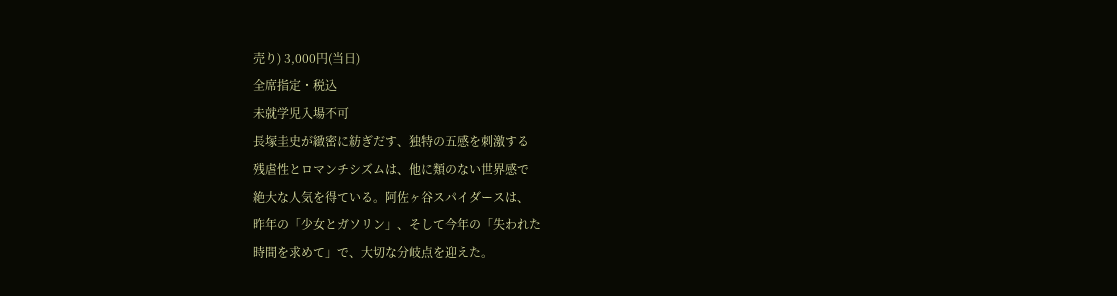売り) 3,000円(当日)
全席指定・税込
未就学児入場不可
長塚圭史が緻密に紡ぎだす、独特の五感を刺激する
残虐性とロマンチシズムは、他に類のない世界感で
絶大な人気を得ている。阿佐ヶ谷スパイダースは、
昨年の「少女とガソリン」、そして今年の「失われた
時間を求めて」で、大切な分岐点を迎えた。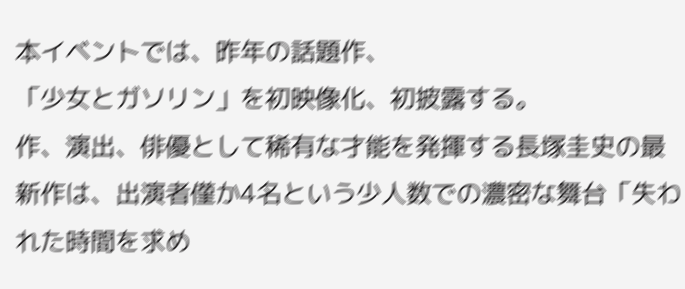本イベントでは、昨年の話題作、
「少女とガソリン」を初映像化、初披露する。
作、演出、俳優として稀有な才能を発揮する長塚圭史の最新作は、出演者僅か4名という少人数での濃密な舞台「失われた時間を求め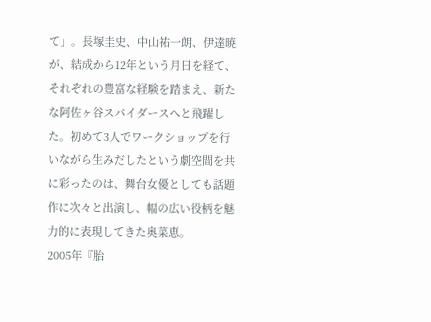て」。長塚圭史、中山祐一朗、伊達暁が、結成から12年という月日を経て、それぞれの豊富な経験を踏まえ、新たな阿佐ヶ谷スパイダースへと飛躍した。初めて3人でワークショップを行いながら生みだしたという劇空間を共に彩ったのは、舞台女優としても話題作に次々と出演し、幅の広い役柄を魅力的に表現してきた奥菜恵。
2005年『胎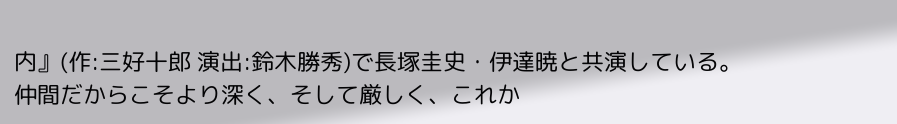内』(作:三好十郎 演出:鈴木勝秀)で長塚圭史・伊達暁と共演している。
仲間だからこそより深く、そして厳しく、これか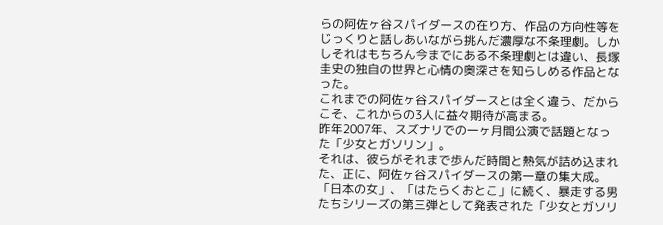らの阿佐ヶ谷スパイダースの在り方、作品の方向性等をじっくりと話しあいながら挑んだ濃厚な不条理劇。しかしそれはもちろん今までにある不条理劇とは違い、長塚圭史の独自の世界と心情の奥深さを知らしめる作品となった。
これまでの阿佐ヶ谷スパイダースとは全く違う、だからこそ、これからの3人に益々期待が高まる。
昨年2007年、スズナリでの一ヶ月間公演で話題となった「少女とガソリン」。
それは、彼らがそれまで歩んだ時間と熱気が詰め込まれた、正に、阿佐ヶ谷スパイダースの第一章の集大成。「日本の女」、「はたらくおとこ」に続く、暴走する男たちシリーズの第三弾として発表された「少女とガソリ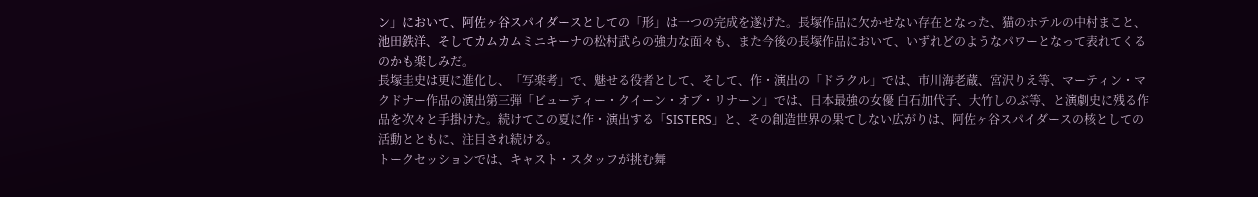ン」において、阿佐ヶ谷スパイダースとしての「形」は一つの完成を遂げた。長塚作品に欠かせない存在となった、猫のホテルの中村まこと、池田鉄洋、そしてカムカムミニキーナの松村武らの強力な面々も、また今後の長塚作品において、いずれどのようなパワーとなって表れてくるのかも楽しみだ。
長塚圭史は更に進化し、「写楽考」で、魅せる役者として、そして、作・演出の「ドラクル」では、市川海老蔵、宮沢りえ等、マーティン・マクドナー作品の演出第三弾「ビューティー・クイーン・オブ・リナーン」では、日本最強の女優 白石加代子、大竹しのぶ等、と演劇史に残る作品を次々と手掛けた。続けてこの夏に作・演出する「SISTERS」と、その創造世界の果てしない広がりは、阿佐ヶ谷スパイダースの核としての活動とともに、注目され続ける。
トークセッションでは、キャスト・スタッフが挑む舞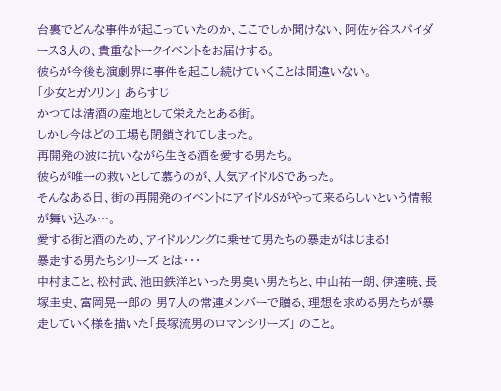台裏でどんな事件が起こっていたのか、ここでしか聞けない、阿佐ヶ谷スパイダース3人の、貴重なトークイベントをお届けする。
彼らが今後も演劇界に事件を起こし続けていくことは間違いない。
「少女とガソリン」 あらすじ
かつては清酒の産地として栄えたとある街。
しかし今はどの工場も閉鎖されてしまった。
再開発の波に抗いながら生きる酒を愛する男たち。
彼らが唯一の救いとして慕うのが、人気アイドルSであった。
そんなある日、街の再開発のイベントにアイドルSがやって来るらしいという情報が舞い込み…。
愛する街と酒のため、アイドルソングに乗せて男たちの暴走がはじまる!
暴走する男たちシリーズ とは・・・
中村まこと、松村武、池田鉄洋といった男臭い男たちと、中山祐一朗、伊達暁、長塚圭史、富岡晃一郎の 男7人の常連メンバーで贈る、理想を求める男たちが暴走していく様を描いた「長塚流男のロマンシリーズ」 のこと。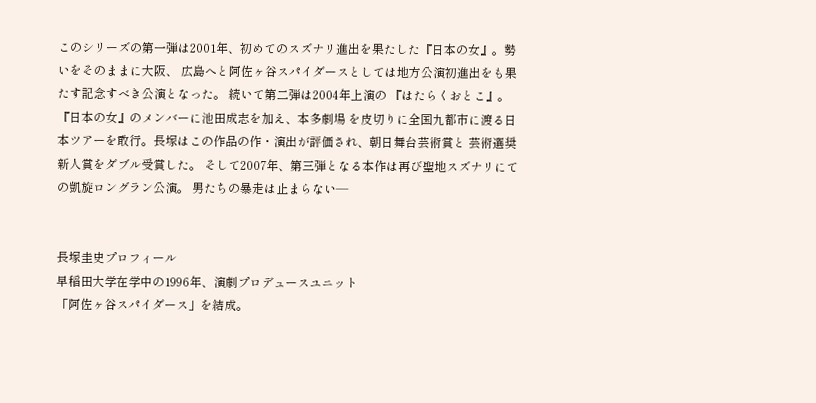このシリーズの第一弾は2001年、初めてのスズナリ進出を果たした『日本の女』。勢いをそのままに大阪、 広島へと阿佐ヶ谷スパイダースとしては地方公演初進出をも果たす記念すべき公演となった。 続いて第二弾は2004年上演の 『はたらくおとこ』。『日本の女』のメンバーに池田成志を加え、本多劇場 を皮切りに全国九都市に渡る日本ツアーを敢行。長塚はこの作品の作・演出が評価され、朝日舞台芸術賞と 芸術選奨新人賞をダブル受賞した。 そして2007年、第三弾となる本作は再び聖地スズナリにての凱旋ロングラン公演。 男たちの暴走は止まらない―


長塚圭史プロフィール
早稲田大学在学中の1996年、演劇プロデュースユニット
「阿佐ヶ谷スパイダース」を結成。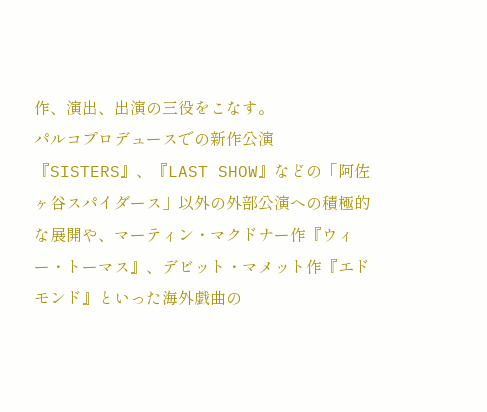作、演出、出演の三役をこなす。
パルコプロデュースでの新作公演『SISTERS』、『LAST SHOW』などの「阿佐ヶ谷スパイダース」以外の外部公演への積極的な展開や、マーティン・マクドナー作『ウィー・トーマス』、デビット・マメット作『エドモンド』といった海外戯曲の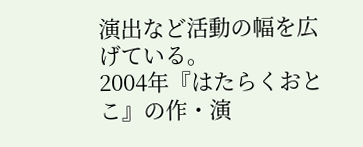演出など活動の幅を広げている。
2004年『はたらくおとこ』の作・演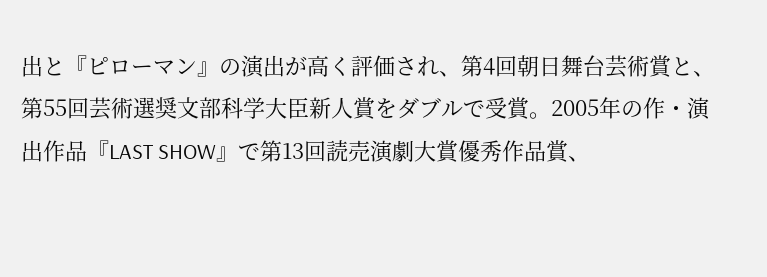出と『ピローマン』の演出が高く評価され、第4回朝日舞台芸術賞と、第55回芸術選奨文部科学大臣新人賞をダブルで受賞。2005年の作・演出作品『LAST SHOW』で第13回読売演劇大賞優秀作品賞、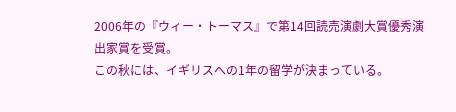2006年の『ウィー・トーマス』で第14回読売演劇大賞優秀演出家賞を受賞。
この秋には、イギリスへの1年の留学が決まっている。